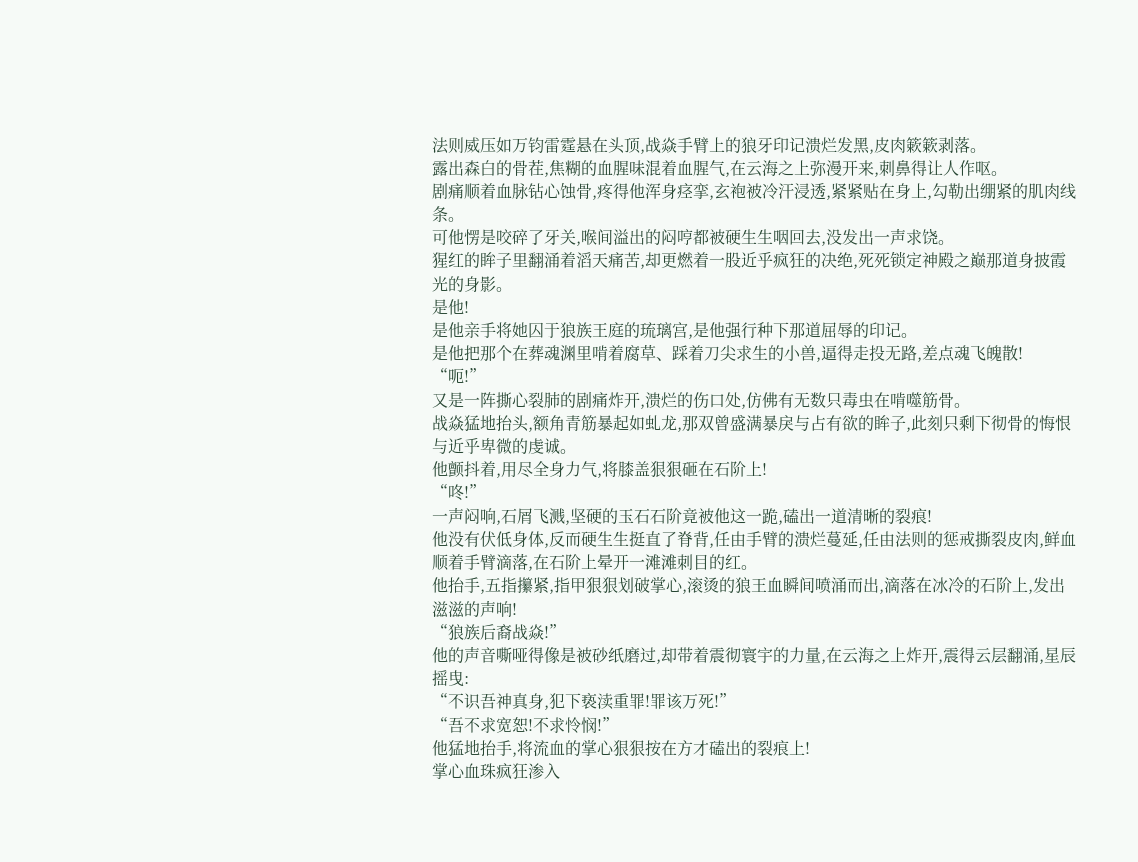法则威压如万钧雷霆悬在头顶,战焱手臂上的狼牙印记溃烂发黑,皮肉簌簌剥落。
露出森白的骨茬,焦糊的血腥味混着血腥气,在云海之上弥漫开来,刺鼻得让人作呕。
剧痛顺着血脉钻心蚀骨,疼得他浑身痉挛,玄袍被冷汗浸透,紧紧贴在身上,勾勒出绷紧的肌肉线条。
可他愣是咬碎了牙关,喉间溢出的闷哼都被硬生生咽回去,没发出一声求饶。
猩红的眸子里翻涌着滔天痛苦,却更燃着一股近乎疯狂的决绝,死死锁定神殿之巅那道身披霞光的身影。
是他!
是他亲手将她囚于狼族王庭的琉璃宫,是他强行种下那道屈辱的印记。
是他把那个在葬魂渊里啃着腐草、踩着刀尖求生的小兽,逼得走投无路,差点魂飞魄散!
“呃!”
又是一阵撕心裂肺的剧痛炸开,溃烂的伤口处,仿佛有无数只毒虫在啃噬筋骨。
战焱猛地抬头,额角青筋暴起如虬龙,那双曾盛满暴戾与占有欲的眸子,此刻只剩下彻骨的悔恨与近乎卑微的虔诚。
他颤抖着,用尽全身力气,将膝盖狠狠砸在石阶上!
“咚!”
一声闷响,石屑飞溅,坚硬的玉石石阶竟被他这一跪,磕出一道清晰的裂痕!
他没有伏低身体,反而硬生生挺直了脊背,任由手臂的溃烂蔓延,任由法则的惩戒撕裂皮肉,鲜血顺着手臂滴落,在石阶上晕开一滩滩刺目的红。
他抬手,五指攥紧,指甲狠狠划破掌心,滚烫的狼王血瞬间喷涌而出,滴落在冰冷的石阶上,发出滋滋的声响!
“狼族后裔战焱!”
他的声音嘶哑得像是被砂纸磨过,却带着震彻寰宇的力量,在云海之上炸开,震得云层翻涌,星辰摇曳:
“不识吾神真身,犯下亵渎重罪!罪该万死!”
“吾不求宽恕!不求怜悯!”
他猛地抬手,将流血的掌心狠狠按在方才磕出的裂痕上!
掌心血珠疯狂渗入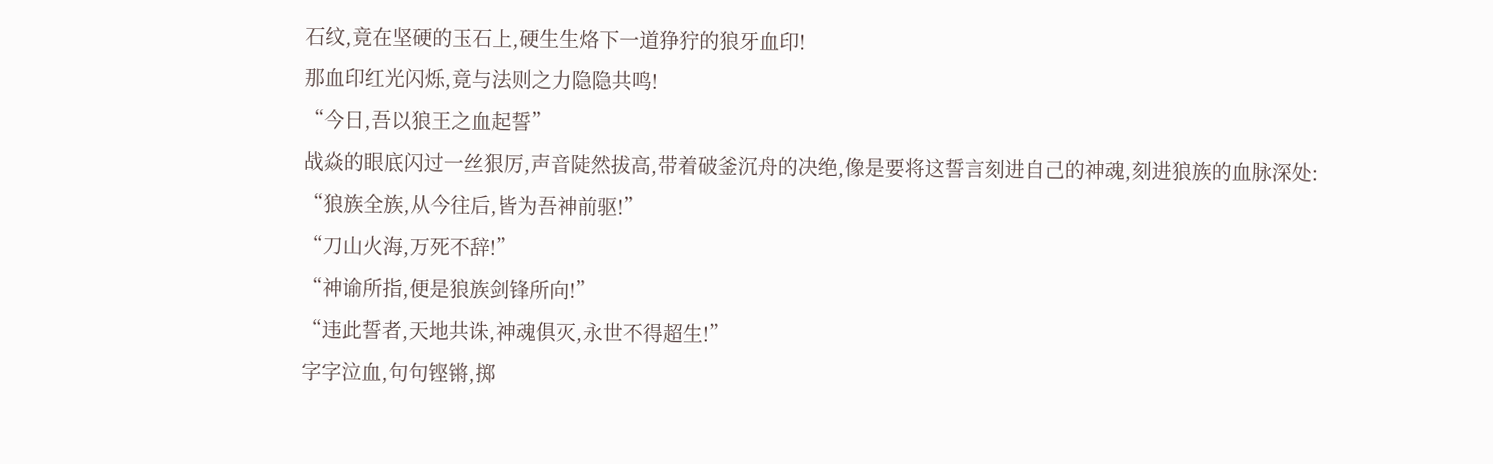石纹,竟在坚硬的玉石上,硬生生烙下一道狰狞的狼牙血印!
那血印红光闪烁,竟与法则之力隐隐共鸣!
“今日,吾以狼王之血起誓”
战焱的眼底闪过一丝狠厉,声音陡然拔高,带着破釜沉舟的决绝,像是要将这誓言刻进自己的神魂,刻进狼族的血脉深处:
“狼族全族,从今往后,皆为吾神前驱!”
“刀山火海,万死不辞!”
“神谕所指,便是狼族剑锋所向!”
“违此誓者,天地共诛,神魂俱灭,永世不得超生!”
字字泣血,句句铿锵,掷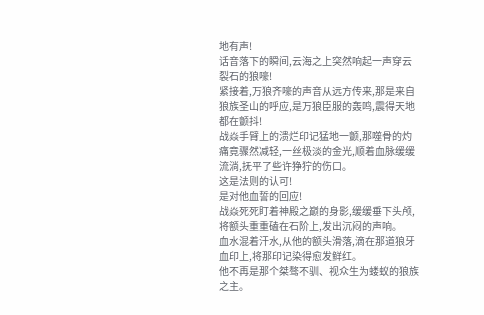地有声!
话音落下的瞬间,云海之上突然响起一声穿云裂石的狼嚎!
紧接着,万狼齐嚎的声音从远方传来,那是来自狼族圣山的呼应,是万狼臣服的轰鸣,震得天地都在颤抖!
战焱手臂上的溃烂印记猛地一颤,那噬骨的灼痛竟骤然减轻,一丝极淡的金光,顺着血脉缓缓流淌,抚平了些许狰狞的伤口。
这是法则的认可!
是对他血誓的回应!
战焱死死盯着神殿之巅的身影,缓缓垂下头颅,将额头重重磕在石阶上,发出沉闷的声响。
血水混着汗水,从他的额头滑落,滴在那道狼牙血印上,将那印记染得愈发鲜红。
他不再是那个桀骜不驯、视众生为蝼蚁的狼族之主。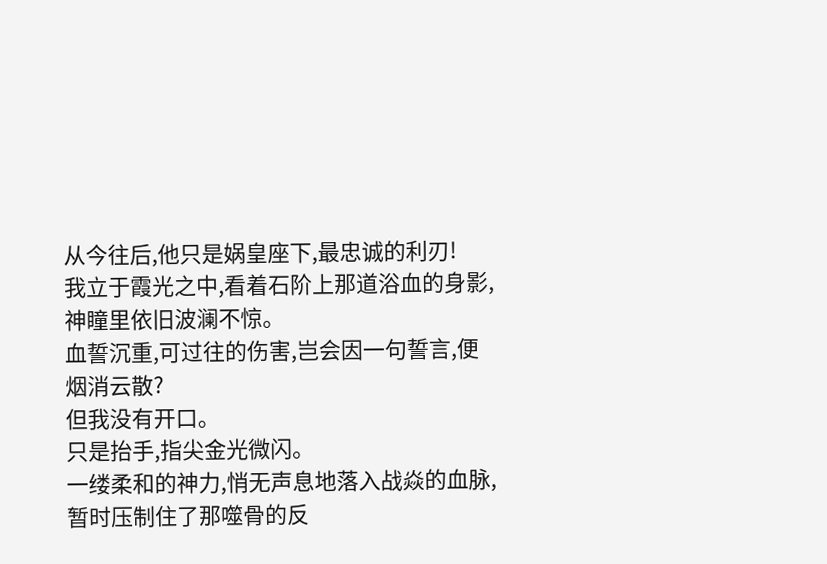从今往后,他只是娲皇座下,最忠诚的利刃!
我立于霞光之中,看着石阶上那道浴血的身影,神瞳里依旧波澜不惊。
血誓沉重,可过往的伤害,岂会因一句誓言,便烟消云散?
但我没有开口。
只是抬手,指尖金光微闪。
一缕柔和的神力,悄无声息地落入战焱的血脉,暂时压制住了那噬骨的反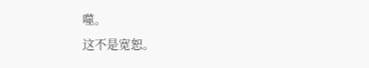噬。
这不是宽恕。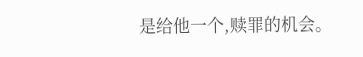是给他一个,赎罪的机会。